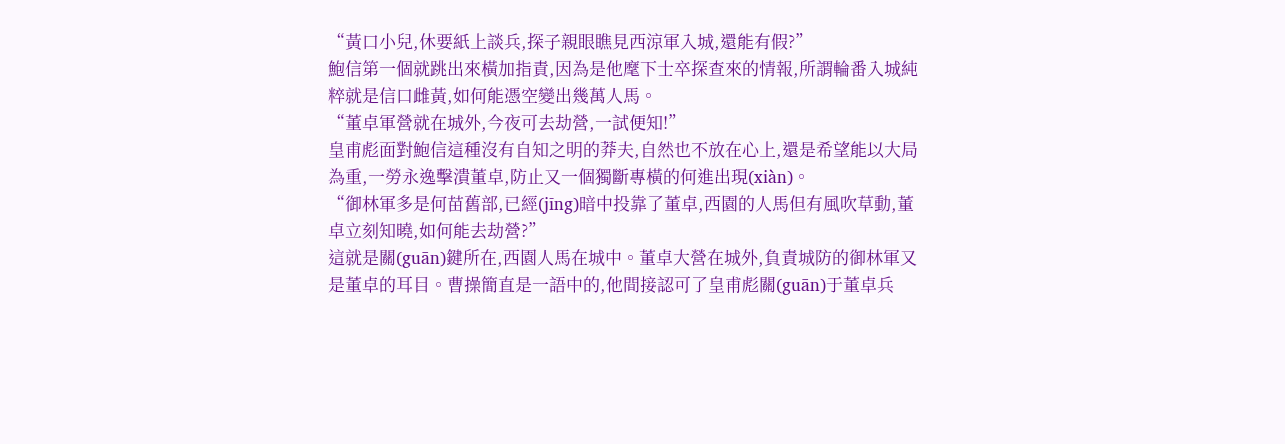“黃口小兒,休要紙上談兵,探子親眼瞧見西涼軍入城,還能有假?”
鮑信第一個就跳出來橫加指責,因為是他麾下士卒探查來的情報,所謂輪番入城純粹就是信口雌黃,如何能憑空變出幾萬人馬。
“董卓軍營就在城外,今夜可去劫營,一試便知!”
皇甫彪面對鮑信這種沒有自知之明的莽夫,自然也不放在心上,還是希望能以大局為重,一勞永逸擊潰董卓,防止又一個獨斷專橫的何進出現(xiàn)。
“御林軍多是何苗舊部,已經(jīng)暗中投靠了董卓,西園的人馬但有風吹草動,董卓立刻知曉,如何能去劫營?”
這就是關(guān)鍵所在,西園人馬在城中。董卓大營在城外,負責城防的御林軍又是董卓的耳目。曹操簡直是一語中的,他間接認可了皇甫彪關(guān)于董卓兵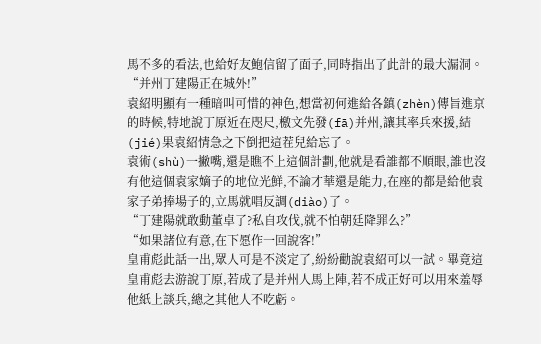馬不多的看法,也給好友鮑信留了面子,同時指出了此計的最大漏洞。
“并州丁建陽正在城外!”
袁紹明顯有一種暗叫可惜的神色,想當初何進給各鎮(zhèn)傳旨進京的時候,特地說丁原近在咫尺,檄文先發(fā)并州,讓其率兵來援,結(jié)果袁紹情急之下倒把這茬兒給忘了。
袁術(shù)一撇嘴,還是瞧不上這個計劃,他就是看誰都不順眼,誰也沒有他這個袁家嫡子的地位光鮮,不論才華還是能力,在座的都是給他袁家子弟捧場子的,立馬就唱反調(diào)了。
“丁建陽就敢動董卓了?私自攻伐,就不怕朝廷降罪么?”
“如果諸位有意,在下愿作一回說客!”
皇甫彪此話一出,眾人可是不淡定了,紛紛勸說袁紹可以一試。畢竟這皇甫彪去游說丁原,若成了是并州人馬上陣,若不成正好可以用來羞辱他紙上談兵,總之其他人不吃虧。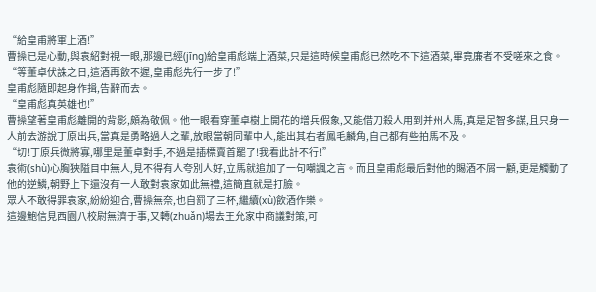“給皇甫將軍上酒!”
曹操已是心動,與袁紹對視一眼,那邊已經(jīng)給皇甫彪端上酒菜,只是這時候皇甫彪已然吃不下這酒菜,畢竟廉者不受嗟來之食。
“等董卓伏誅之日,這酒再飲不遲,皇甫彪先行一步了!”
皇甫彪隨即起身作揖,告辭而去。
“皇甫彪真英雄也!”
曹操望著皇甫彪離開的背影,頗為敬佩。他一眼看穿董卓樹上開花的增兵假象,又能借刀殺人用到并州人馬,真是足智多謀,且只身一人前去游說丁原出兵,當真是勇略過人之輩,放眼當朝同輩中人,能出其右者鳳毛麟角,自己都有些拍馬不及。
“切!丁原兵微將寡,哪里是董卓對手,不過是插標賣首罷了!我看此計不行!”
袁術(shù)心胸狹隘目中無人,見不得有人夸別人好,立馬就追加了一句嘲諷之言。而且皇甫彪最后對他的賜酒不屑一顧,更是觸動了他的逆鱗,朝野上下還沒有一人敢對袁家如此無禮,這簡直就是打臉。
眾人不敢得罪袁家,紛紛迎合,曹操無奈,也自罰了三杯,繼續(xù)飲酒作樂。
這邊鮑信見西園八校尉無濟于事,又轉(zhuǎn)場去王允家中商議對策,可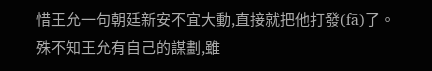惜王允一句朝廷新安不宜大動,直接就把他打發(fā)了。
殊不知王允有自己的謀劃,雖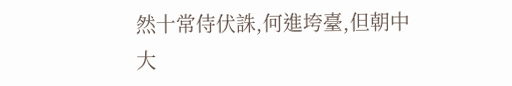然十常侍伏誅,何進垮臺,但朝中大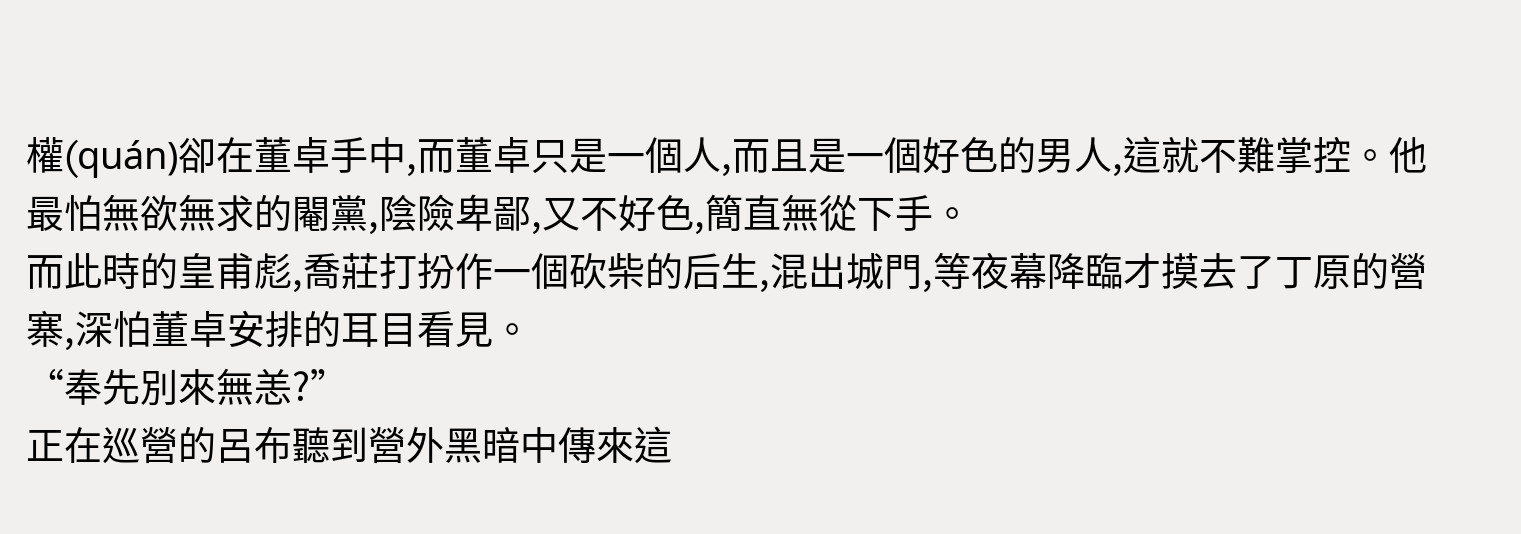權(quán)卻在董卓手中,而董卓只是一個人,而且是一個好色的男人,這就不難掌控。他最怕無欲無求的閹黨,陰險卑鄙,又不好色,簡直無從下手。
而此時的皇甫彪,喬莊打扮作一個砍柴的后生,混出城門,等夜幕降臨才摸去了丁原的營寨,深怕董卓安排的耳目看見。
“奉先別來無恙?”
正在巡營的呂布聽到營外黑暗中傳來這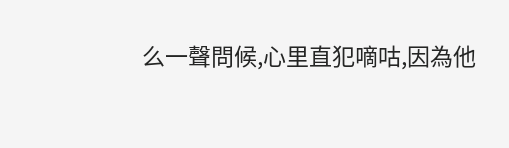么一聲問候,心里直犯嘀咕,因為他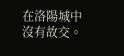在洛陽城中沒有故交。